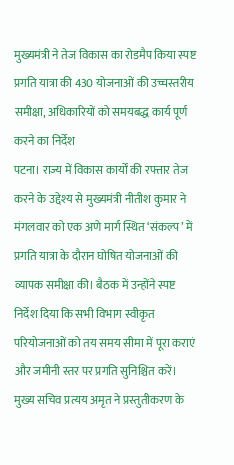मुख्यमंत्री ने तेज विकास का रोडमैप किया स्पष्ट
प्रगति यात्रा की 430 योजनाओं की उच्चस्तरीय समीक्षा, अधिकारियों को समयबद्ध कार्य पूर्ण करने का निर्देश
पटना। राज्य में विकास कार्यों की रफ्तार तेज करने के उद्देश्य से मुख्यमंत्री नीतीश कुमार ने मंगलवार को एक अणे मार्ग स्थित ‘संकल्प’ में प्रगति यात्रा के दौरान घोषित योजनाओं की व्यापक समीक्षा की। बैठक में उन्होंने स्पष्ट निर्देश दिया कि सभी विभाग स्वीकृत परियोजनाओं को तय समय सीमा में पूरा कराएं और जमीनी स्तर पर प्रगति सुनिश्चित करें।
मुख्य सचिव प्रत्यय अमृत ने प्रस्तुतीकरण के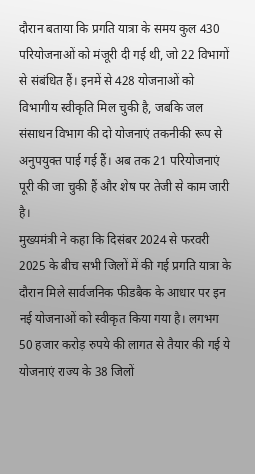दौरान बताया कि प्रगति यात्रा के समय कुल 430 परियोजनाओं को मंजूरी दी गई थी, जो 22 विभागों से संबंधित हैं। इनमें से 428 योजनाओं को विभागीय स्वीकृति मिल चुकी है, जबकि जल संसाधन विभाग की दो योजनाएं तकनीकी रूप से अनुपयुक्त पाई गई हैं। अब तक 21 परियोजनाएं पूरी की जा चुकी हैं और शेष पर तेजी से काम जारी है।
मुख्यमंत्री ने कहा कि दिसंबर 2024 से फरवरी 2025 के बीच सभी जिलों में की गई प्रगति यात्रा के दौरान मिले सार्वजनिक फीडबैक के आधार पर इन नई योजनाओं को स्वीकृत किया गया है। लगभग 50 हजार करोड़ रुपये की लागत से तैयार की गई ये योजनाएं राज्य के 38 जिलों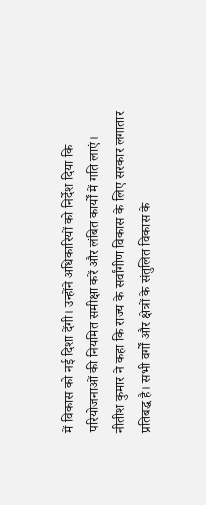में विकास को नई दिशा देंगी। उन्होंने अधिकारियों को निर्देश दिया कि परियोजनाओं की नियमित समीक्षा करें और लंबित कार्यों में गति लाएं।
नीतीश कुमार ने कहा कि राज्य के सर्वांगीण विकास के लिए सरकार लगातार प्रतिबद्ध है। सभी वर्गों और क्षेत्रों के संतुलित विकास के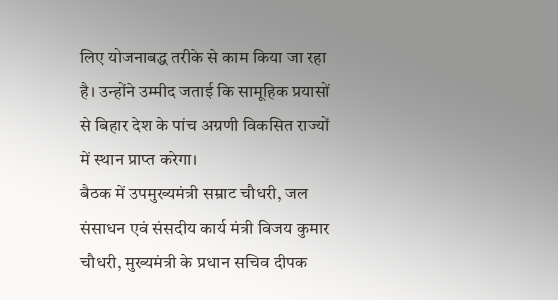लिए योजनाबद्ध तरीके से काम किया जा रहा है। उन्होंने उम्मीद जताई कि सामूहिक प्रयासों से बिहार देश के पांच अग्रणी विकसित राज्यों में स्थान प्राप्त करेगा।
बैठक में उपमुख्यमंत्री सम्राट चौधरी, जल संसाधन एवं संसदीय कार्य मंत्री विजय कुमार चौधरी, मुख्यमंत्री के प्रधान सचिव दीपक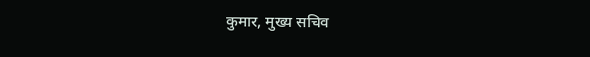कुमार, मुख्य सचिव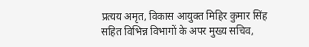प्रत्यय अमृत, विकास आयुक्त मिहिर कुमार सिंह सहित विभिन्न विभागों के अपर मुख्य सचिव,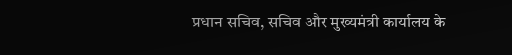प्रधान सचिव, सचिव और मुख्यमंत्री कार्यालय के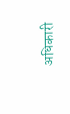अधिकारी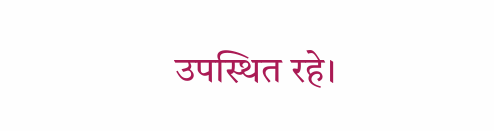उपस्थित रहे।